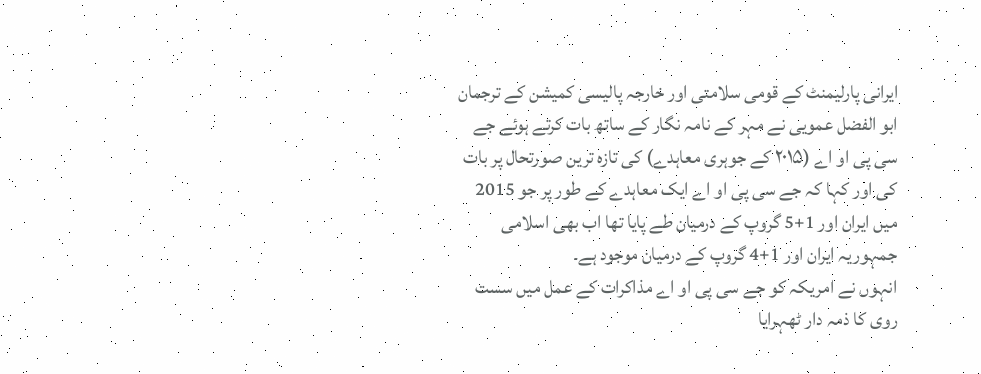ایرانی پارلیمنٹ کے قومی سلامتی اور خارجہ پالیسی کمیشن کے ترجمان ابو الفضل عمویی نے مہر کے نامہ نگار کے ساتھ بات کرتے ہوئے جے سی پی او اے (۲۰١۵ کے جوہری معاہدے) کی تازہ ترین صورتحال پر بات کی اور کہا کہ جے سی پی او اے ایک معاہدے کے طور پر جو 2015 میں ایران اور 1+5 گروپ کے درمیان طے پایا تھا اب بھی اسلامی جمہوریہ ایران اور 1+4 گروپ کے درمیان موجود ہے۔
انہوں نے امریکہ کو جے سی پی او اے مذاکرات کے عمل میں سست روی کا ذمہ دار ٹھہرایا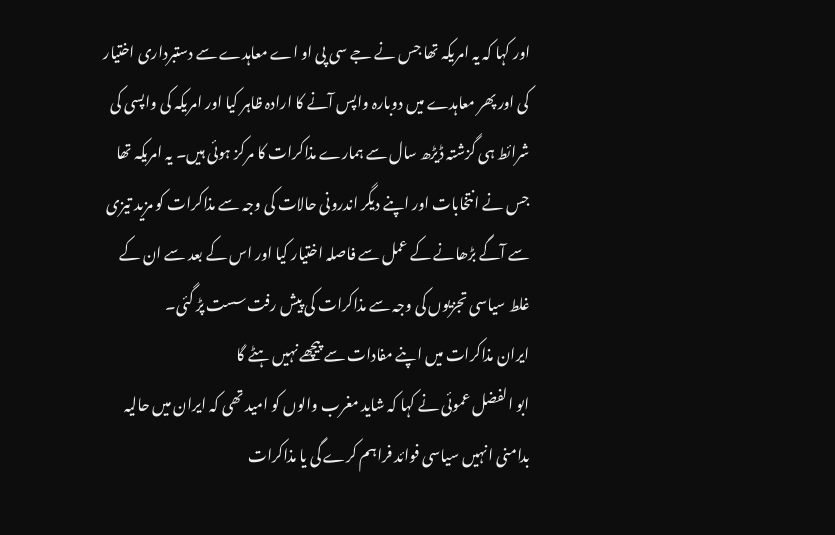اور کہا کہ یہ امریکہ تھا جس نے جے سی پی او اے معاہدے سے دستبرداری اختیار کی اور پھر معاہدے میں دوبارہ واپس آنے کا ارادہ ظاہر کیا اور امریکہ کی واپسی کی شرائط ہی گزشتہ ڈیڑھ سال سے ہمارے مذاکرات کا مرکز ہوئی ہیں۔ یہ امریکہ تھا جس نے انتخابات اور اپنے دیگر اندرونی حالات کی وجہ سے مذاکرات کو مزید تیزی سے آگے بڑھانے کے عمل سے فاصلہ اختیار کیا اور اس کے بعد سے ان کے غلط سیاسی تجزیوں کی وجہ سے مذاکرات کی پیش رفت سست پڑ گئی۔
ایران مذاکرات میں اپنے مفادات سے پیچھے نہیں ہٹے گا
ابو الفضل عموئی نے کہا کہ شاید مغرب والوں کو امید تھی کہ ایران میں حالیہ بدامنی انہیں سیاسی فوائد فراہم کرے گی یا مذاکرات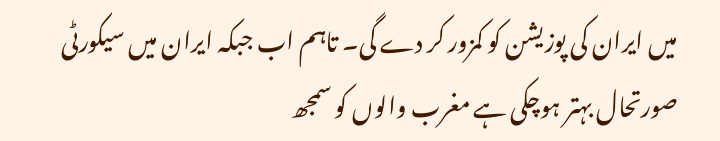میں ایران کی پوزیشن کو کمزور کر دے گی۔ تاہم اب جبکہ ایران میں سیکورٹی صورتحال بہتر ہوچکی ہے مغرب والوں کو سمجھ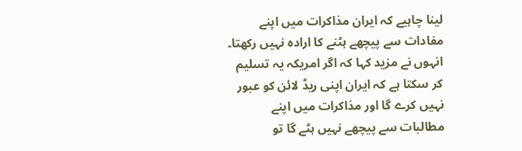لینا چاہیے کہ ایران مذاکرات میں اپنے مفادات سے پیچھے ہٹنے کا ارادہ نہیں رکھتا۔
انہوں نے مزید کہا کہ اگر امریکہ یہ تسلیم کر سکتا ہے کہ ایران اپنی ریڈ لائن کو عبور نہیں کرے گا اور مذاکرات میں اپنے مطالبات سے پیچھے نہیں ہٹے گا تو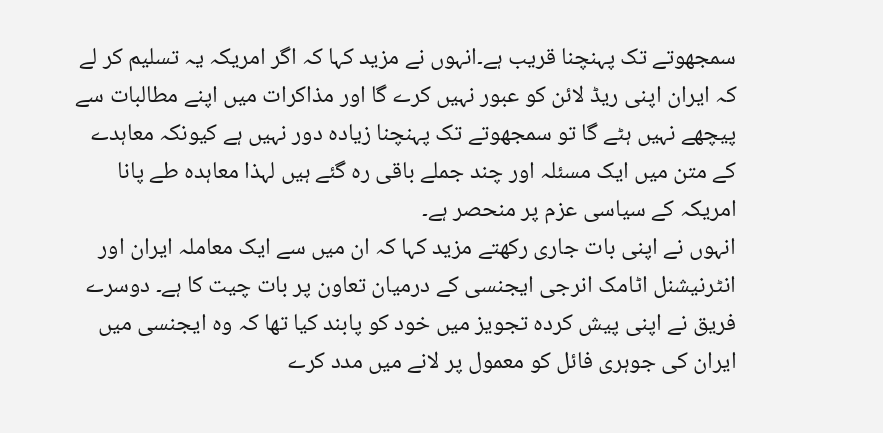سمجھوتے تک پہنچنا قریب ہے۔انہوں نے مزید کہا کہ اگر امریکہ یہ تسلیم کر لے کہ ایران اپنی ریڈ لائن کو عبور نہیں کرے گا اور مذاکرات میں اپنے مطالبات سے پیچھے نہیں ہٹے گا تو سمجھوتے تک پہنچنا زیادہ دور نہیں ہے کیونکہ معاہدے کے متن میں ایک مسئلہ اور چند جملے باقی رہ گئے ہیں لہذا معاہدہ طے پانا امریکہ کے سیاسی عزم پر منحصر ہے۔
انہوں نے اپنی بات جاری رکھتے مزید کہا کہ ان میں سے ایک معاملہ ایران اور انٹرنیشنل اٹامک انرجی ایجنسی کے درمیان تعاون پر بات چیت کا ہے۔ دوسرے فریق نے اپنی پیش کردہ تجویز میں خود کو پابند کیا تھا کہ وہ ایجنسی میں ایران کی جوہری فائل کو معمول پر لانے میں مدد کرے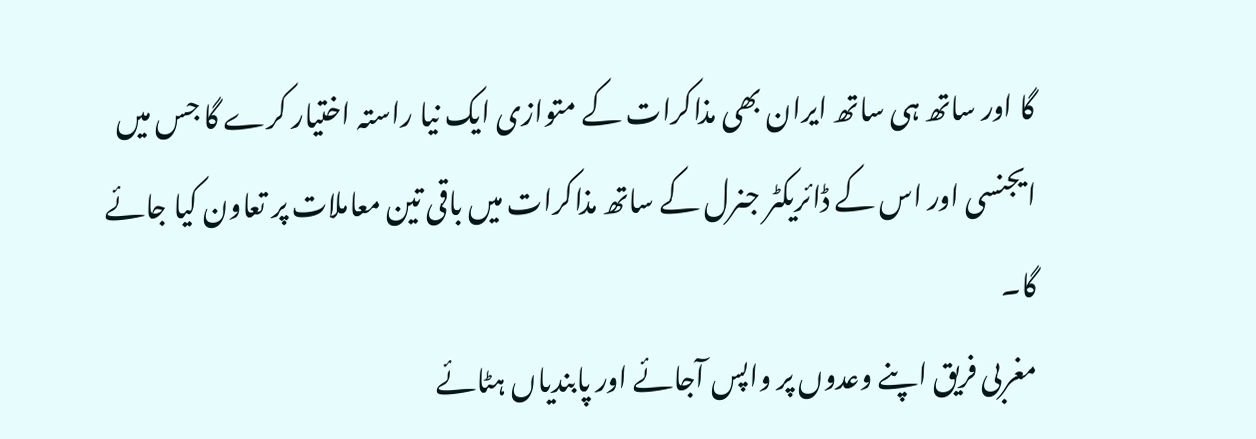گا اور ساتھ ہی ساتھ ایران بھی مذاکرات کے متوازی ایک نیا راستہ اختیار کرے گا جس میں ایجنسی اور اس کے ڈائریکٹر جنرل کے ساتھ مذاکرات میں باقی تین معاملات پر تعاون کیا جائے گا۔
مغربی فریق اپنے وعدوں پر واپس آجائے اور پابندیاں ہٹائے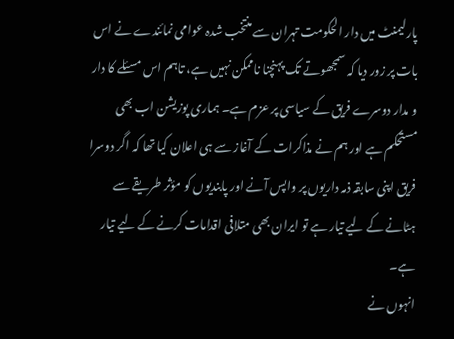پارلیمنٹ میں دار الحکومت تہران سے منتخب شدہ عوامی نمائندے نے اس بات پر زور دیا کہ سمجھوتے تک پہنچنا ناممکن نہیں ہے، تاہم اس مسئلے کا دار و مدار دوسرے فریق کے سیاسی پر عزم ہے۔ ہماری پوزیشن اب بھی مستحکم ہے اور ہم نے مذاکرات کے آغاز سے ہی اعلان کیا تھا کہ اگر دوسرا فریق اپنی سابقہ ذمہ داریوں پر واپس آنے اور پابندیوں کو مؤثر طریقے سے ہٹانے کے لیے تیار ہے تو ایران بھی متلافی اقدامات کرنے کے لیے تیار ہے۔
انہوں نے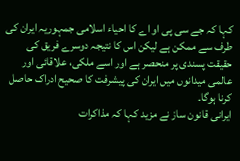کہا کہ جے سی پی او اے کا احیاء اسلامی جمہوریہ ایران کی طرف سے ممکن ہے لیکن اس کا نتیجہ دوسرے فریق کی حقیقت پسندی پر منحصر ہے اور اسے ملکی، علاقائی اور عالمی میدانوں میں ایران کی پیشرفت کا صحیح ادراک حاصل کرنا ہوگا۔
ایرانی قانون ساز نے مزید کہا کہ مذاکرات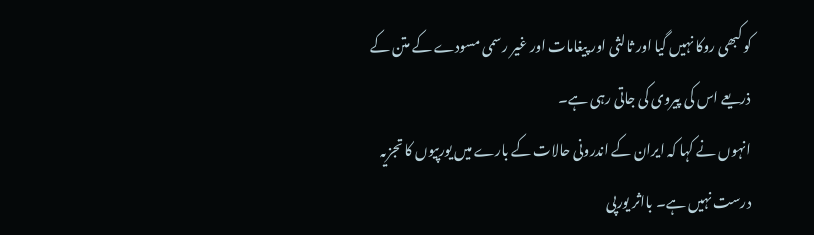کو کبھی روکا نہیں گیا اور ثالثی اور پیغامات اور غیر رسمی مسودے کے متن کے ذریعے اس کی پیروی کی جاتی رہی ہے۔
انہوں نے کہا کہ ایران کے اندرونی حالات کے بارے میں یورپیوں کا تجزیہ درست نہیں ہے۔ بااثر یورپی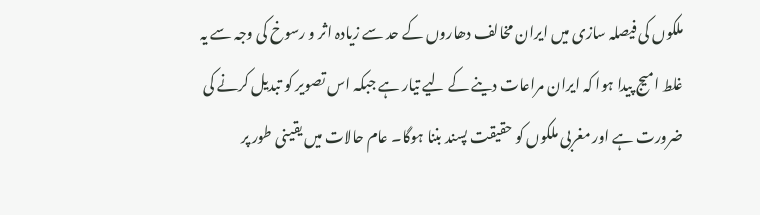ملکوں کی فیصلہ سازی میں ایران مخالف دھاروں کے حد سے زیادہ اثر و رسوخ کی وجہ سے یہ غلط امیج پیدا ہوا کہ ایران مراعات دینے کے لیے تیار ہے جبکہ اس تصویر کو تبدیل کرنے کی ضرورت ہے اور مغربی ملکوں کو حقیقت پسند بننا ہوگا۔ عام حالات میں یقینی طور پر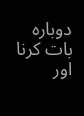دوبارہ بات کرنا اور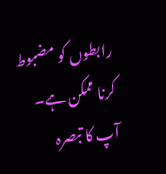رابطوں کو مضبوط کرنا ممکن ہے۔
آپ کا تبصرہ